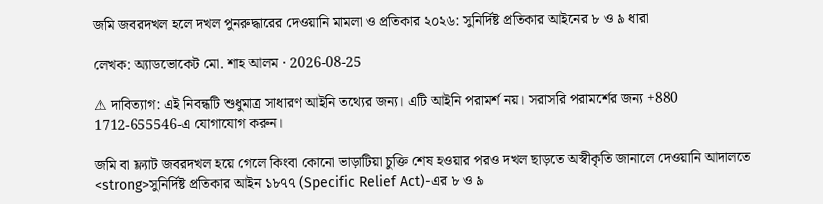জমি জবরদখল হলে দখল পুনরুদ্ধারের দেওয়ানি মামলা ও প্রতিকার ২০২৬: সুনির্দিষ্ট প্রতিকার আইনের ৮ ও ৯ ধারা

লেখক: অ্যাডভোকেট মো. শাহ আলম · 2026-08-25

⚠ দাবিত্যাগ: এই নিবন্ধটি শুধুমাত্র সাধারণ আইনি তথ্যের জন্য। এটি আইনি পরামর্শ নয়। সরাসরি পরামর্শের জন্য +880 1712-655546-এ যোগাযোগ করুন।

জমি বা ফ্ল্যাট জবরদখল হয়ে গেলে কিংবা কোনো ভাড়াটিয়া চুক্তি শেষ হওয়ার পরও দখল ছাড়তে অস্বীকৃতি জানালে দেওয়ানি আদালতে <strong>সুনির্দিষ্ট প্রতিকার আইন ১৮৭৭ (Specific Relief Act)-এর ৮ ও ৯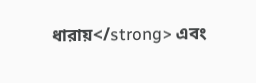ধারায়</strong> এবং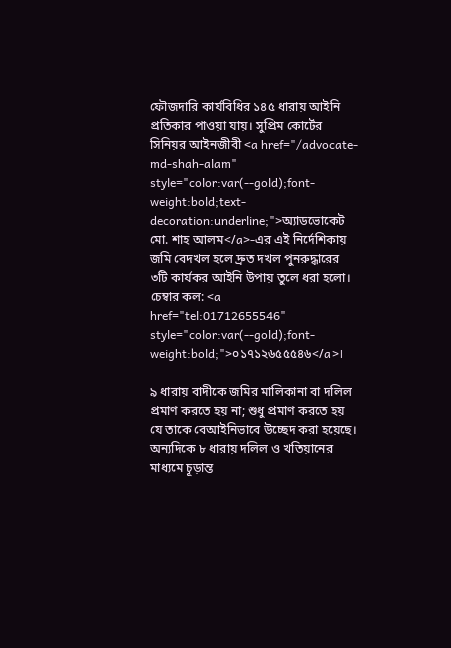ফৌজদারি কার্যবিধির ১৪৫ ধারায় আইনি প্রতিকার পাওয়া যায়। সুপ্রিম কোর্টের সিনিয়র আইনজীবী <a href="/advocate-md-shah-alam" style="color:var(--gold);font-weight:bold;text-decoration:underline;">অ্যাডভোকেট মো. শাহ আলম</a>-এর এই নির্দেশিকায় জমি বেদখল হলে দ্রুত দখল পুনরুদ্ধারের ৩টি কার্যকর আইনি উপায় তুলে ধরা হলো। চেম্বার কল: <a href="tel:01712655546" style="color:var(--gold);font-weight:bold;">০১৭১২৬৫৫৫৪৬</a>।

৯ ধারায় বাদীকে জমির মালিকানা বা দলিল প্রমাণ করতে হয় না; শুধু প্রমাণ করতে হয় যে তাকে বেআইনিভাবে উচ্ছেদ করা হয়েছে। অন্যদিকে ৮ ধারায় দলিল ও খতিয়ানের মাধ্যমে চূড়ান্ত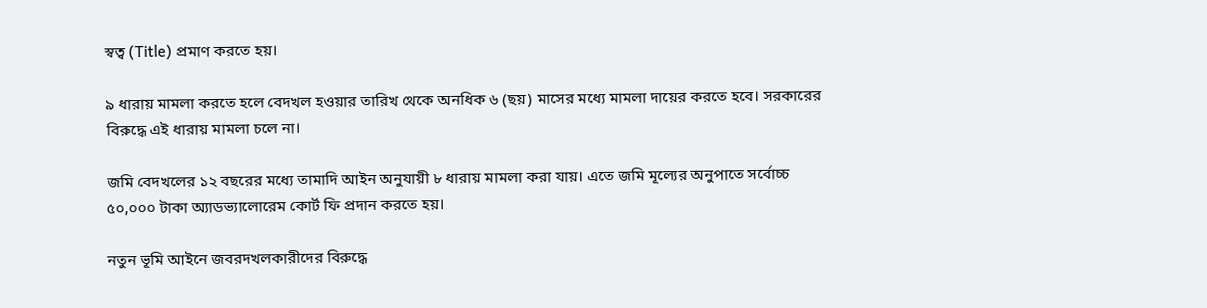স্বত্ব (Title) প্রমাণ করতে হয়।

৯ ধারায় মামলা করতে হলে বেদখল হওয়ার তারিখ থেকে অনধিক ৬ (ছয়) মাসের মধ্যে মামলা দায়ের করতে হবে। সরকারের বিরুদ্ধে এই ধারায় মামলা চলে না।

জমি বেদখলের ১২ বছরের মধ্যে তামাদি আইন অনুযায়ী ৮ ধারায় মামলা করা যায়। এতে জমি মূল্যের অনুপাতে সর্বোচ্চ ৫০,০০০ টাকা অ্যাডভ্যালোরেম কোর্ট ফি প্রদান করতে হয়।

নতুন ভূমি আইনে জবরদখলকারীদের বিরুদ্ধে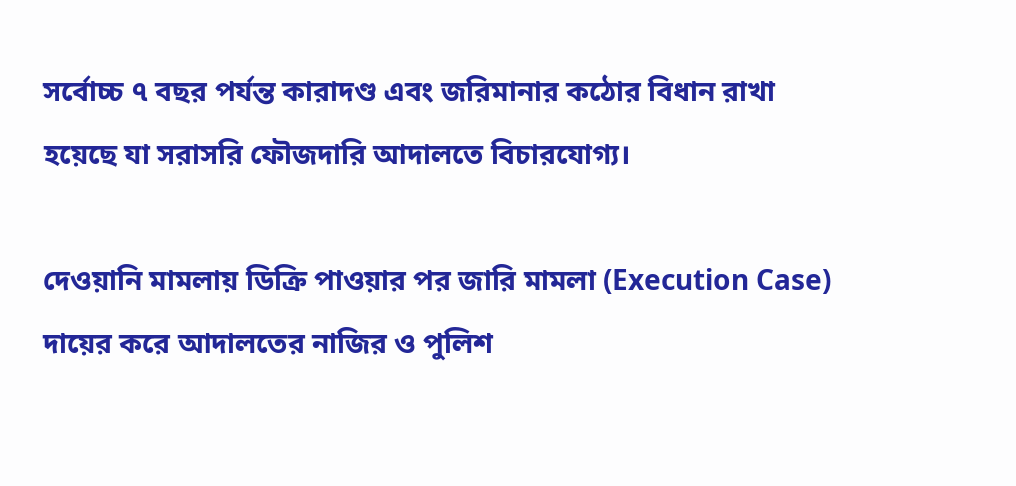সর্বোচ্চ ৭ বছর পর্যন্ত কারাদণ্ড এবং জরিমানার কঠোর বিধান রাখা হয়েছে যা সরাসরি ফৌজদারি আদালতে বিচারযোগ্য।

দেওয়ানি মামলায় ডিক্রি পাওয়ার পর জারি মামলা (Execution Case) দায়ের করে আদালতের নাজির ও পুলিশ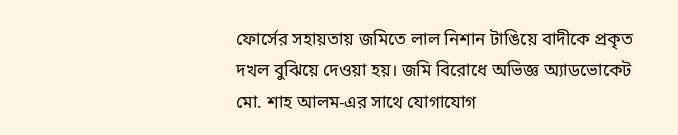ফোর্সের সহায়তায় জমিতে লাল নিশান টাঙিয়ে বাদীকে প্রকৃত দখল বুঝিয়ে দেওয়া হয়। জমি বিরোধে অভিজ্ঞ অ্যাডভোকেট মো. শাহ আলম-এর সাথে যোগাযোগ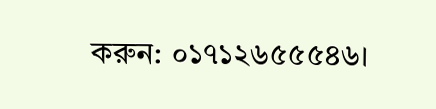করুন: ০১৭১২৬৫৫৫৪৬।